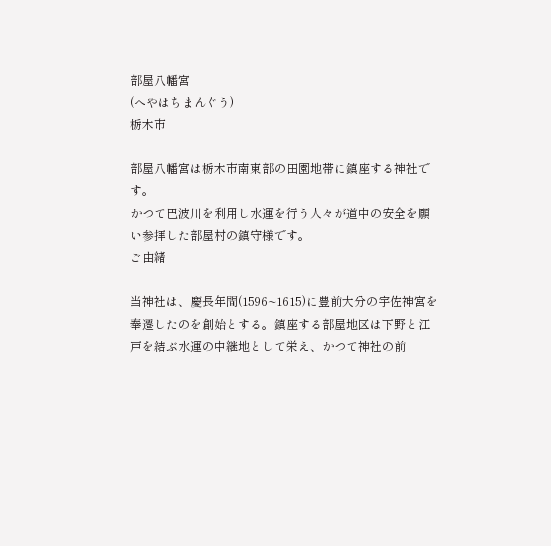部屋八幡宮
(へやはちまんぐう)
栃木市

部屋八幡宮は栃木市南東部の田園地帯に鎮座する神社です。
かつて巴波川を利用し水運を行う人々が道中の安全を願い参拝した部屋村の鎮守様です。
ご由緒

当神社は、慶長年間(1596~1615)に豊前大分の宇佐神宮を奉遷したのを創始とする。鎮座する部屋地区は下野と江戸を結ぶ水運の中継地として栄え、かつて神社の前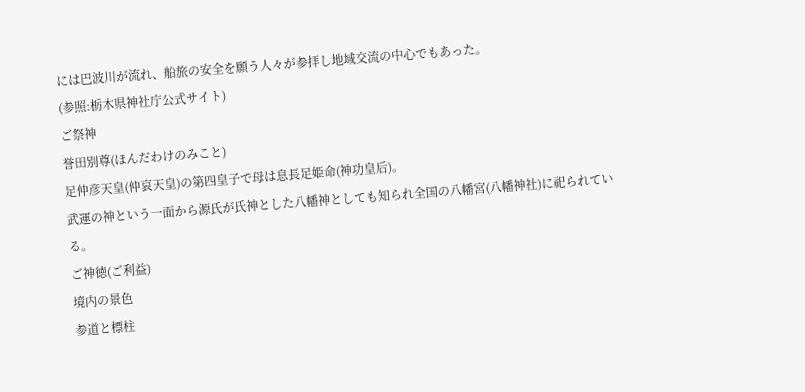には巴波川が流れ、船旅の安全を願う人々が参拝し地域交流の中心でもあった。
(参照:栃木県神社庁公式サイト)
ご祭神
誉田別尊(ほんだわけのみこと)
足仲彦天皇(仲哀天皇)の第四皇子で母は息長足姫命(神功皇后)。
武運の神という一面から源氏が氏神とした八幡神としても知られ全国の八幡宮(八幡神社)に祀られている。
ご神徳(ご利益)
境内の景色
参道と標柱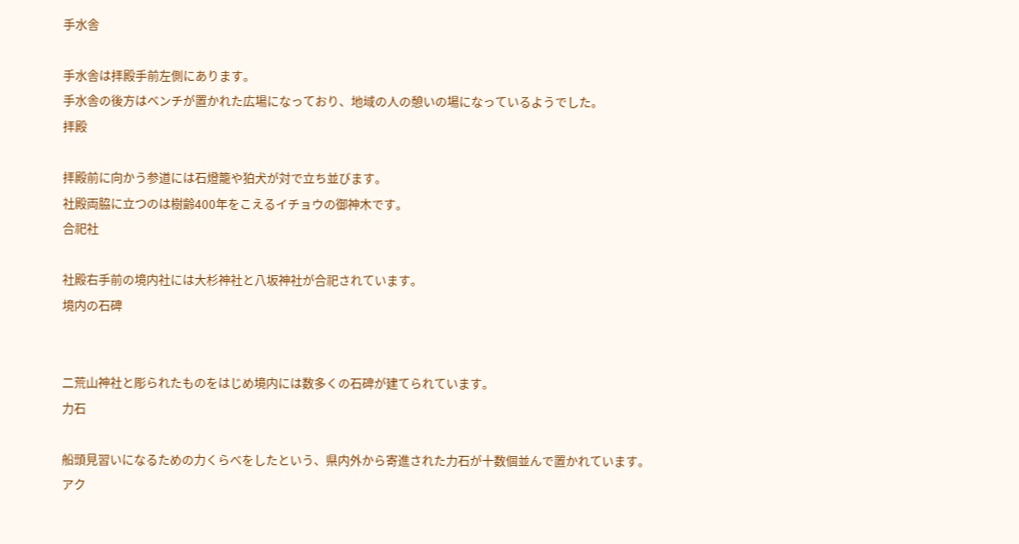手水舎

手水舎は拝殿手前左側にあります。
手水舎の後方はベンチが置かれた広場になっており、地域の人の憩いの場になっているようでした。
拝殿

拝殿前に向かう参道には石燈籠や狛犬が対で立ち並びます。
社殿両脇に立つのは樹齢400年をこえるイチョウの御神木です。
合祀社

社殿右手前の境内社には大杉神社と八坂神社が合祀されています。
境内の石碑


二荒山神社と彫られたものをはじめ境内には数多くの石碑が建てられています。
力石

船頭見習いになるための力くらべをしたという、県内外から寄進された力石が十数個並んで置かれています。
アク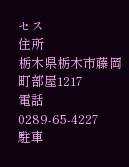セス
住所
栃木県栃木市藤岡町部屋1217
電話
0289-65-4227
駐車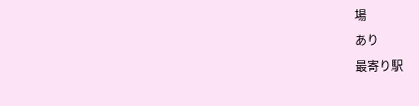場
あり
最寄り駅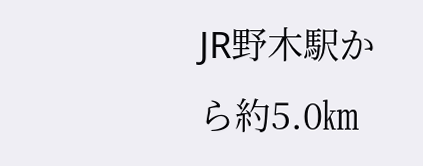JR野木駅から約5.0㎞